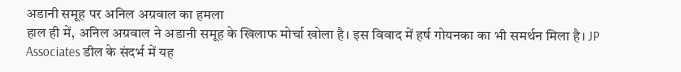अडानी समूह पर अनिल अग्रवाल का हमला
हाल ही में, अनिल अग्रवाल ने अडानी समूह के खिलाफ मोर्चा खोला है। इस विवाद में हर्ष गोयनका का भी समर्थन मिला है। JP Associates डील के संदर्भ में यह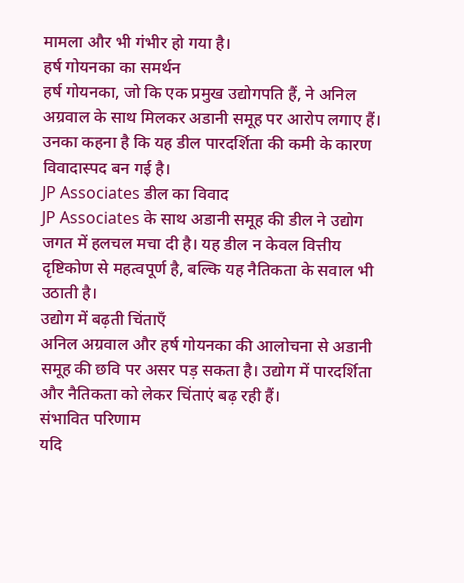मामला और भी गंभीर हो गया है।
हर्ष गोयनका का समर्थन
हर्ष गोयनका, जो कि एक प्रमुख उद्योगपति हैं, ने अनिल अग्रवाल के साथ मिलकर अडानी समूह पर आरोप लगाए हैं। उनका कहना है कि यह डील पारदर्शिता की कमी के कारण विवादास्पद बन गई है।
JP Associates डील का विवाद
JP Associates के साथ अडानी समूह की डील ने उद्योग जगत में हलचल मचा दी है। यह डील न केवल वित्तीय दृष्टिकोण से महत्वपूर्ण है, बल्कि यह नैतिकता के सवाल भी उठाती है।
उद्योग में बढ़ती चिंताएँ
अनिल अग्रवाल और हर्ष गोयनका की आलोचना से अडानी समूह की छवि पर असर पड़ सकता है। उद्योग में पारदर्शिता और नैतिकता को लेकर चिंताएं बढ़ रही हैं।
संभावित परिणाम
यदि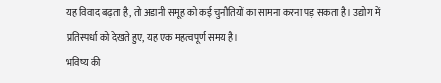यह विवाद बढ़ता है, तो अडानी समूह को कई चुनौतियों का सामना करना पड़ सकता है। उद्योग में प्रतिस्पर्धा को देखते हुए, यह एक महत्वपूर्ण समय है।
भविष्य की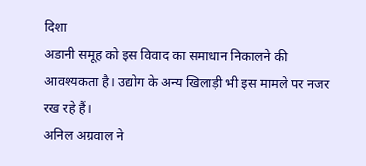दिशा
अडानी समूह को इस विवाद का समाधान निकालने की आवश्यकता है। उद्योग के अन्य खिलाड़ी भी इस मामले पर नजर रख रहे हैं।
अनिल अग्रवाल ने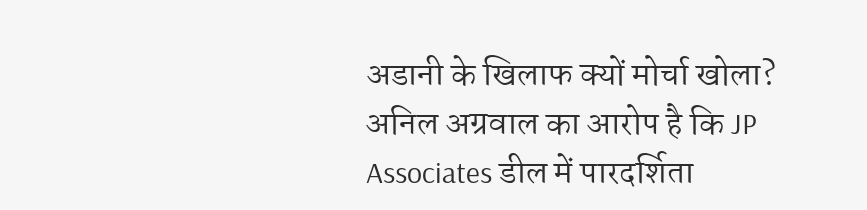अडानी के खिलाफ क्यों मोर्चा खोला?
अनिल अग्रवाल का आरोप है कि JP Associates डील में पारदर्शिता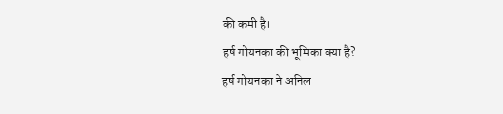की कमी है।
हर्ष गोयनका की भूमिका क्या है?
हर्ष गोयनका ने अनिल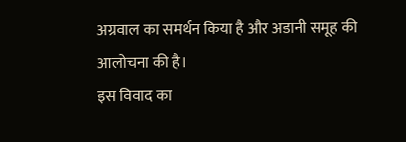अग्रवाल का समर्थन किया है और अडानी समूह की आलोचना की है।
इस विवाद का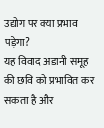उद्योग पर क्या प्रभाव पड़ेगा?
यह विवाद अडानी समूह की छवि को प्रभावित कर सकता है और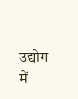उद्योग में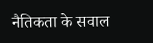नैतिकता के सवाल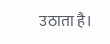उठाता है।